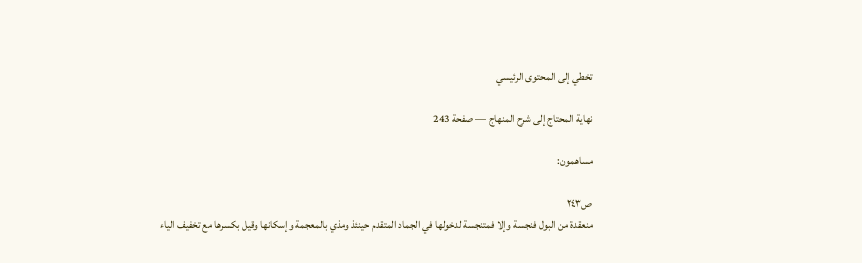تخطي إلى المحتوى الرئيسي

نهاية المحتاج إلى شرح المنهاج — صفحة 243

مساهمون:

ص٢٤٣
منعقدة من البول فنجسة وإلا فمتنجسة لدخولها في الجماد المتقدم حينئذ ومذي بالمعجمة وإسكانها وقيل بكسرها مع تخفيف الياء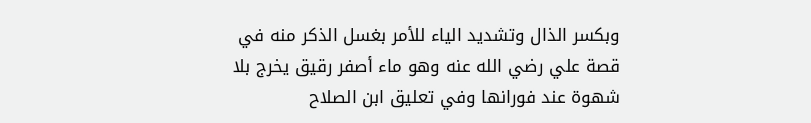وبكسر الذال وتشديد الياء للأمر بغسل الذكر منه في قصة علي رضي الله عنه وهو ماء أصفر رقيق يخرج بلا شهوة عند فورانها وفي تعليق ابن الصلاح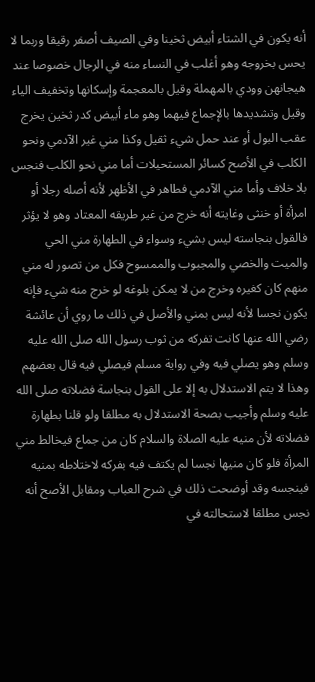أنه يكون في الشتاء أبيض ثخينا وفي الصيف أصفر رقيقا وربما لا يحس بخروجه وهو أغلب في النساء منه في الرجال خصوصا عند هيجانهن وودي بالمهملة وقيل بالمعجمة وإسكانها وتخفيف الياء وقيل وتشديدها بالإجماع فيهما وهو ماء أبيض كدر ثخين يخرج عقب البول أو عند حمل شيء ثقيل وكذا مني غير الآدمي ونحو الكلب في الأصح كسائر المستحيلات أما مني نحو الكلب فنجس بلا خلاف وأما مني الآدمي فطاهر في الأظهر لأنه أصله رجلا أو امرأة أو خنثى وغايته أنه خرج من غير طريقه المعتاد وهو لا يؤثر فالقول بنجاسته ليس بشيء وسواء في الطهارة مني الحي والميت والخصي والمجبوب والممسوح فكل من تصور له مني منهم كان كغيره وخرج من لا يمكن بلوغه لو خرج منه شيء فإنه يكون نجسا لأنه ليس بمني والأصل في ذلك ما روي أن عائشة رضي الله عنها كانت تفركه من ثوب رسول الله صلى الله عليه وسلم وهو يصلي فيه وفي رواية مسلم فيصلي فيه قال بعضهم وهذا لا يتم الاستدلال به إلا على القول بنجاسة فضلاته صلى الله عليه وسلم وأجيب بصحة الاستدلال به مطلقا ولو قلنا بطهارة فضلاته لأن منيه عليه الصلاة والسلام كان من جماع فيخالط مني المرأة فلو كان منيها نجسا لم يكتف فيه بفركه لاختلاطه بمنيه فينجسه وقد أوضحت ذلك في شرح العباب ومقابل الأصح أنه نجس مطلقا لاستحالته في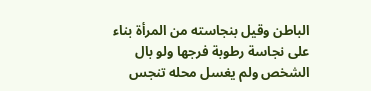الباطن وقيل بنجاسته من المرأة بناء على نجاسة رطوبة فرجها ولو بال الشخص ولم يغسل محله تنجس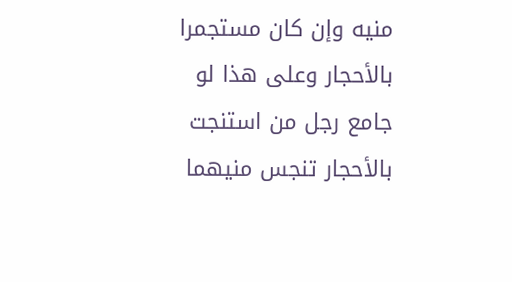منيه وإن كان مستجمرا بالأحجار وعلى هذا لو جامع رجل من استنجت بالأحجار تنجس منيهما